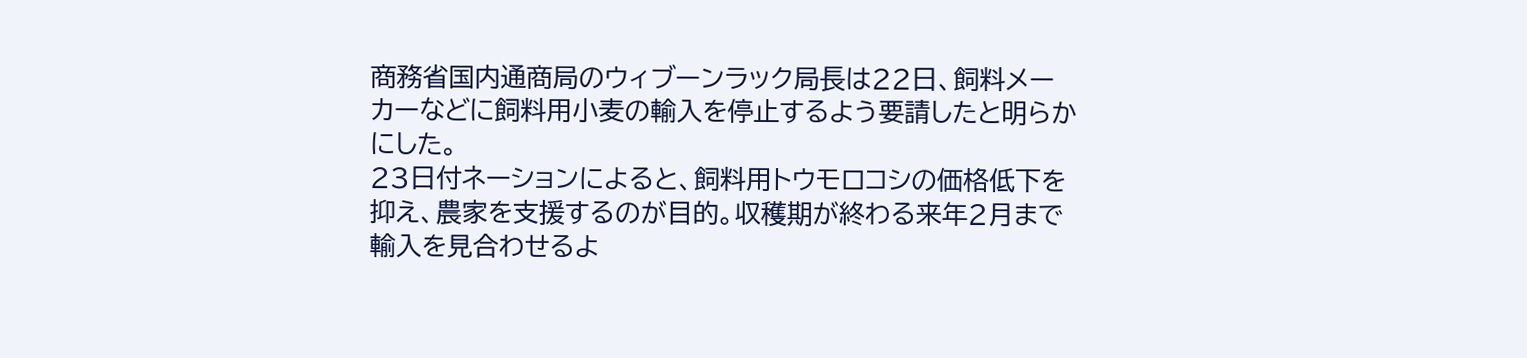商務省国内通商局のウィブーンラック局長は22日、飼料メーカーなどに飼料用小麦の輸入を停止するよう要請したと明らかにした。
23日付ネーションによると、飼料用トウモロコシの価格低下を抑え、農家を支援するのが目的。収穫期が終わる来年2月まで輸入を見合わせるよ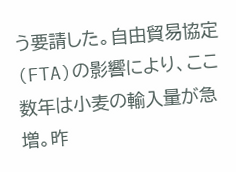う要請した。自由貿易協定(FTA)の影響により、ここ数年は小麦の輸入量が急増。昨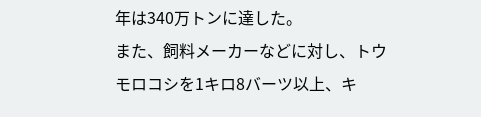年は340万トンに達した。
また、飼料メーカーなどに対し、トウモロコシを1キロ8バーツ以上、キ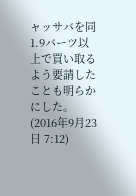ャッサバを同1.9バーツ以上で買い取るよう要請したことも明らかにした。
(2016年9月23日 7:12)